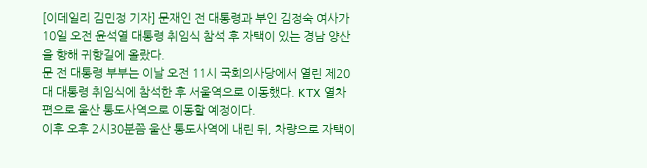[이데일리 김민정 기자] 문재인 전 대통령과 부인 김정숙 여사가 10일 오전 윤석열 대통령 취임식 참석 후 자택이 있는 경남 양산을 향해 귀향길에 올랐다.
문 전 대통령 부부는 이날 오전 11시 국회의사당에서 열린 제20대 대통령 취임식에 참석한 후 서울역으로 이동했다. KTX 열차 편으로 울산 통도사역으로 이동할 예정이다.
이후 오후 2시30분쯤 울산 통도사역에 내린 뒤, 차량으로 자택이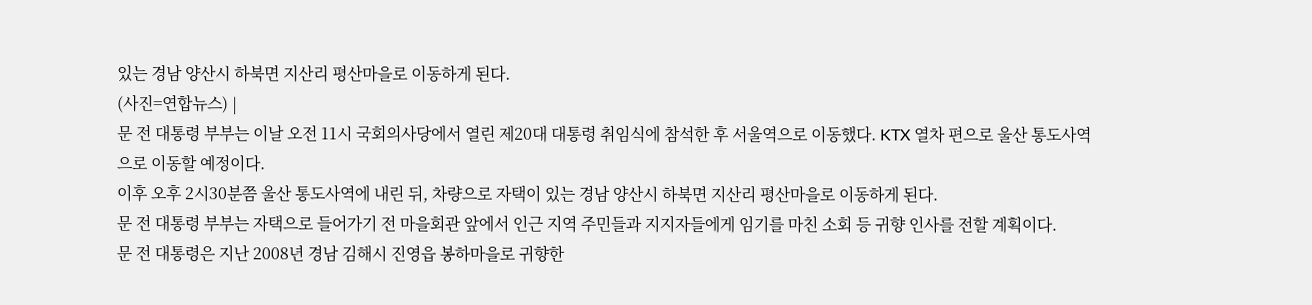있는 경남 양산시 하북면 지산리 평산마을로 이동하게 된다.
(사진=연합뉴스) |
문 전 대통령 부부는 이날 오전 11시 국회의사당에서 열린 제20대 대통령 취임식에 참석한 후 서울역으로 이동했다. KTX 열차 편으로 울산 통도사역으로 이동할 예정이다.
이후 오후 2시30분쯤 울산 통도사역에 내린 뒤, 차량으로 자택이 있는 경남 양산시 하북면 지산리 평산마을로 이동하게 된다.
문 전 대통령 부부는 자택으로 들어가기 전 마을회관 앞에서 인근 지역 주민들과 지지자들에게 임기를 마친 소회 등 귀향 인사를 전할 계획이다.
문 전 대통령은 지난 2008년 경남 김해시 진영읍 봉하마을로 귀향한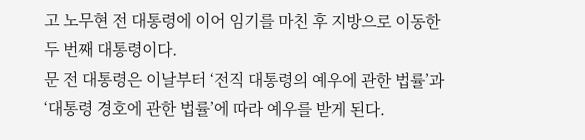고 노무현 전 대통령에 이어 임기를 마친 후 지방으로 이동한 두 번째 대통령이다.
문 전 대통령은 이날부터 ‘전직 대통령의 예우에 관한 법률’과 ‘대통령 경호에 관한 법률’에 따라 예우를 받게 된다.